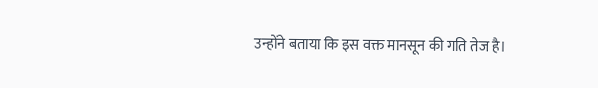उन्होंने बताया कि इस वक्त मानसून की गति तेज है।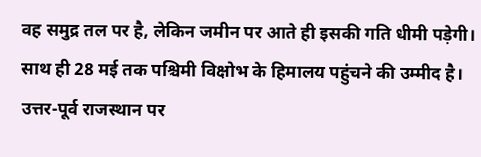वह समुद्र तल पर है, लेकिन जमीन पर आते ही इसकी गति धीमी पड़ेगी। साथ ही 28 मई तक पश्चिमी विक्षोभ के हिमालय पहुंचने की उम्मीद है। उत्तर-पूर्व राजस्थान पर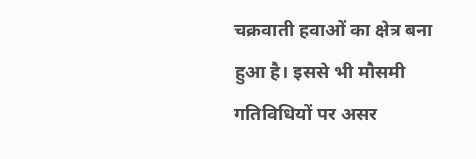चक्रवाती हवाओं का क्षेत्र बना हुआ है। इससे भी मौसमी गतिविधियों पर असर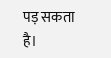पड़ सकता है।